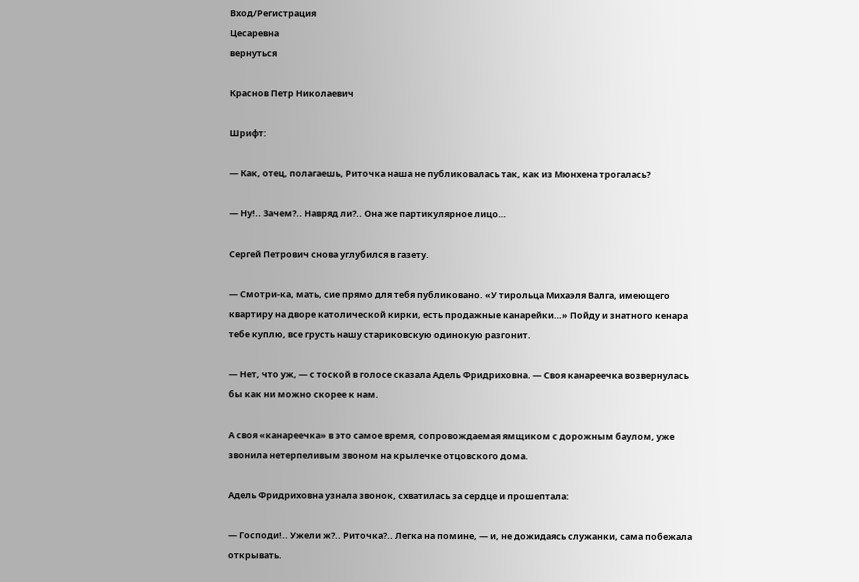Вход/Регистрация
Цесаревна
вернуться

Краснов Петр Николаевич

Шрифт:

— Как, отец, полагаешь, Риточка наша не публиковалась так, как из Мюнхена трогалась?

— Ну!.. Зачем?.. Навряд ли?.. Она же партикулярное лицо…

Сергей Петрович снова углубился в газету.

— Смотри-ка, мать, сие прямо для тебя публиковано. «У тирольца Михаэля Валга, имеющего квартиру на дворе католической кирки, есть продажные канарейки…» Пойду и знатного кенара тебе куплю, все грусть нашу стариковскую одинокую разгонит.

— Нет, что уж, — с тоской в голосе сказала Адель Фридриховна. — Своя канареечка возвернулась бы как ни можно скорее к нам.

А своя «канареечка» в это самое время, сопровождаемая ямщиком с дорожным баулом, уже звонила нетерпеливым звоном на крылечке отцовского дома.

Адель Фридриховна узнала звонок, схватилась за сердце и прошептала:

— Господи!.. Ужели ж?.. Риточка?.. Легка на помине, — и, не дожидаясь служанки, сама побежала открывать.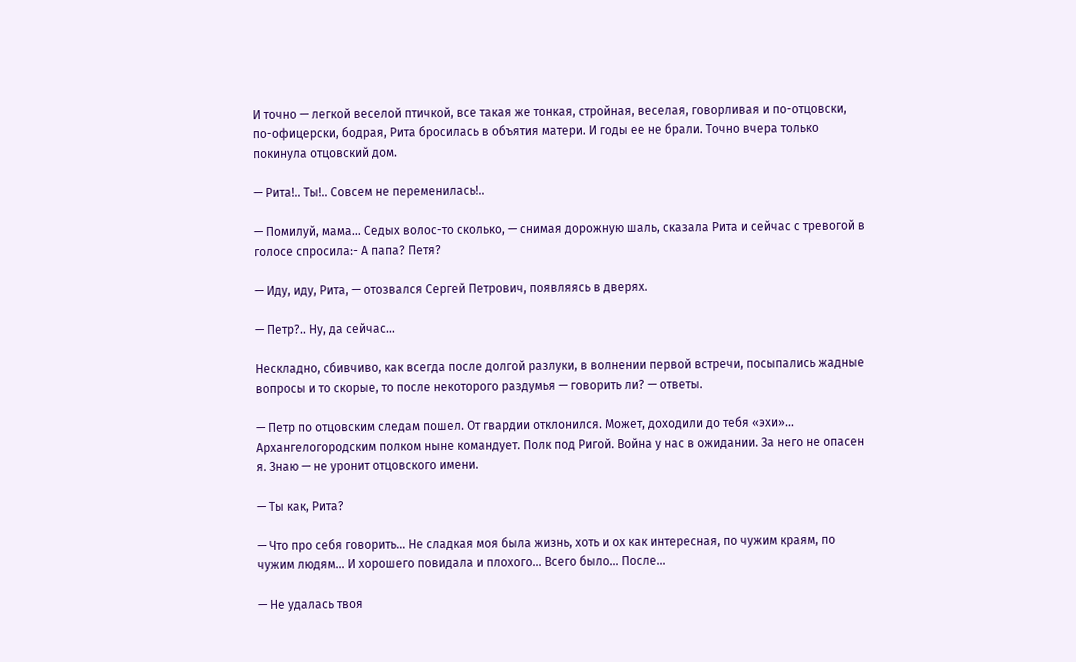И точно — легкой веселой птичкой, все такая же тонкая, стройная, веселая, говорливая и по-отцовски, по-офицерски, бодрая, Рита бросилась в объятия матери. И годы ее не брали. Точно вчера только покинула отцовский дом.

— Рита!.. Ты!.. Совсем не переменилась!..

— Помилуй, мама… Седых волос-то сколько, — снимая дорожную шаль, сказала Рита и сейчас с тревогой в голосе спросила:- А папа? Петя?

— Иду, иду, Рита, — отозвался Сергей Петрович, появляясь в дверях.

— Петр?.. Ну, да сейчас…

Нескладно, сбивчиво, как всегда после долгой разлуки, в волнении первой встречи, посыпались жадные вопросы и то скорые, то после некоторого раздумья — говорить ли? — ответы.

— Петр по отцовским следам пошел. От гвардии отклонился. Может, доходили до тебя «эхи»… Архангелогородским полком ныне командует. Полк под Ригой. Война у нас в ожидании. За него не опасен я. Знаю — не уронит отцовского имени.

— Ты как, Рита?

— Что про себя говорить… Не сладкая моя была жизнь, хоть и ох как интересная, по чужим краям, по чужим людям… И хорошего повидала и плохого… Всего было… После…

— Не удалась твоя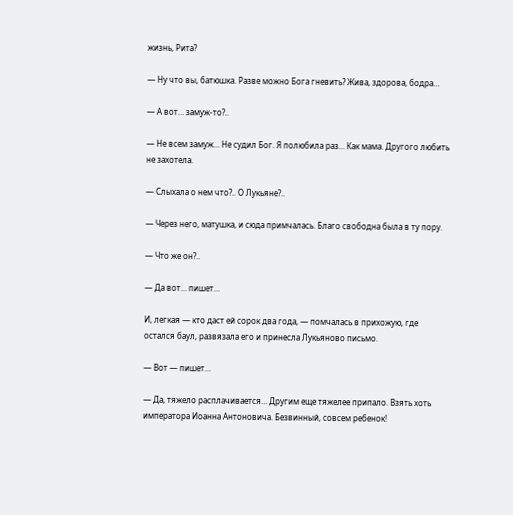жизнь, Рита?

— Ну что вы, батюшка. Разве можно Бога гневить? Жива, здорова, бодра…

— А вот… замуж-то?..

— Не всем замуж… Не судил Бог. Я полюбила раз… Как мама. Другого любить не захотела.

— Слыхала о нем что?.. О Лукьяне?..

— Через него, матушка, и сюда примчалась. Благо свободна была в ту пору.

— Что же он?..

— Да вот… пишет…

И, легкая — кто даст ей сорок два года, — помчалась в прихожую, где остался баул, развязала его и принесла Лукьяново письмо.

— Вот — пишет…

— Да, тяжело расплачивается… Другим еще тяжелее припало. Взять хоть императора Иоанна Антоновича. Безвинный, совсем ребенок!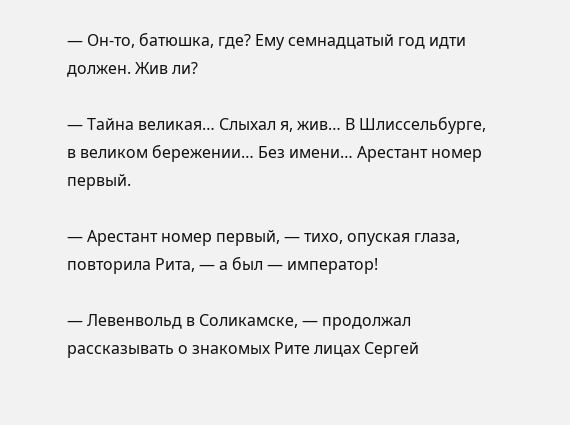— Он-то, батюшка, где? Ему семнадцатый год идти должен. Жив ли?

— Тайна великая… Слыхал я, жив… В Шлиссельбурге, в великом бережении… Без имени… Арестант номер первый.

— Арестант номер первый, — тихо, опуская глаза, повторила Рита, — а был — император!

— Левенвольд в Соликамске, — продолжал рассказывать о знакомых Рите лицах Сергей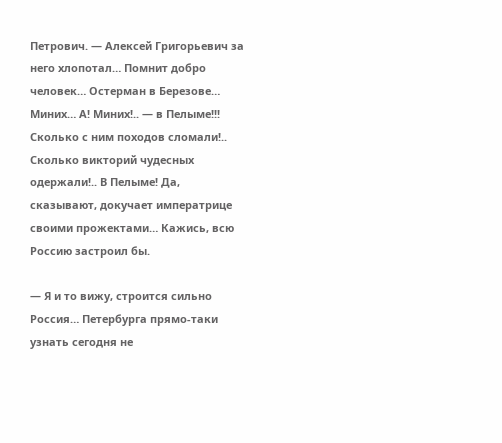Петрович. — Алексей Григорьевич за него хлопотал… Помнит добро человек… Остерман в Березове… Миних… А! Миних!.. — в Пелыме!!! Сколько с ним походов сломали!.. Сколько викторий чудесных одержали!.. В Пелыме! Да, сказывают, докучает императрице своими прожектами… Кажись, всю Россию застроил бы.

— Я и то вижу, строится сильно Россия… Петербурга прямо-таки узнать сегодня не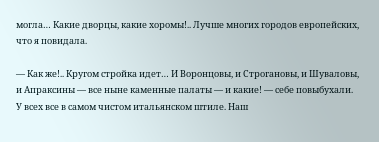могла… Какие дворцы, какие хоромы!.. Лучше многих городов европейских, что я повидала.

— Как же!.. Кругом стройка идет… И Воронцовы, и Строгановы, и Шуваловы, и Апраксины — все ныне каменные палаты — и какие! — себе повыбухали. У всех все в самом чистом итальянском штиле. Наш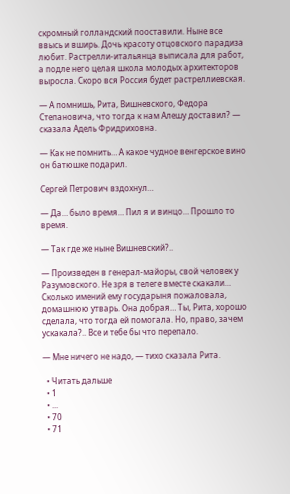скромный голландский пооставили. Ныне все ввысь и вширь. Дочь красоту отцовского парадиза любит. Растрелли-итальянца выписала для работ, а подле него целая школа молодых архитекторов выросла. Скоро вся Россия будет растреллиевская.

— А помнишь, Рита, Вишневского, Федора Степановича, что тогда к нам Алешу доставил? — сказала Адель Фридриховна.

— Как не помнить… А какое чудное венгерское вино он батюшке подарил.

Сергей Петрович вздохнул…

— Да… было время… Пил я и винцо… Прошло то время.

— Так где же ныне Вишневский?..

— Произведен в генерал-майоры, свой человек у Разумовского. Не зря в телеге вместе скакали… Сколько имений ему государыня пожаловала, домашнюю утварь. Она добрая… Ты, Рита, хорошо сделала, что тогда ей помогала. Но, право, зачем ускакала?.. Все и тебе бы что перепало.

— Мне ничего не надо, — тихо сказала Рита.

  • Читать дальше
  • 1
  • ...
  • 70
  • 71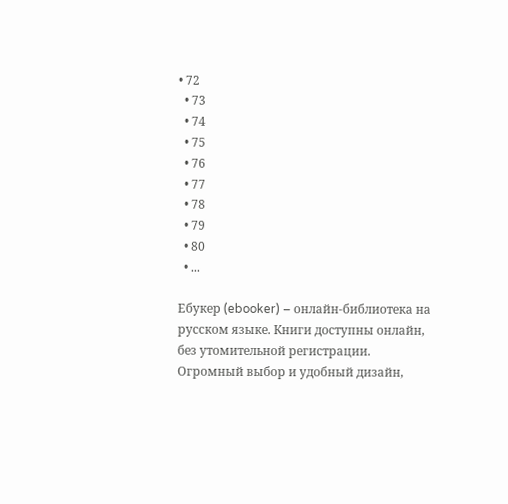• 72
  • 73
  • 74
  • 75
  • 76
  • 77
  • 78
  • 79
  • 80
  • ...

Ебукер (ebooker) – онлайн-библиотека на русском языке. Книги доступны онлайн, без утомительной регистрации. Огромный выбор и удобный дизайн,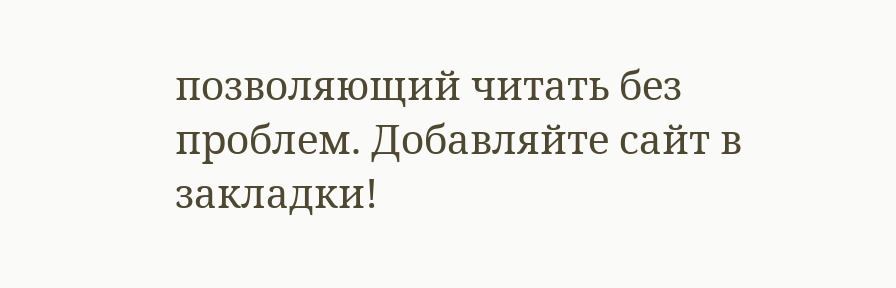позволяющий читать без проблем. Добавляйте сайт в закладки!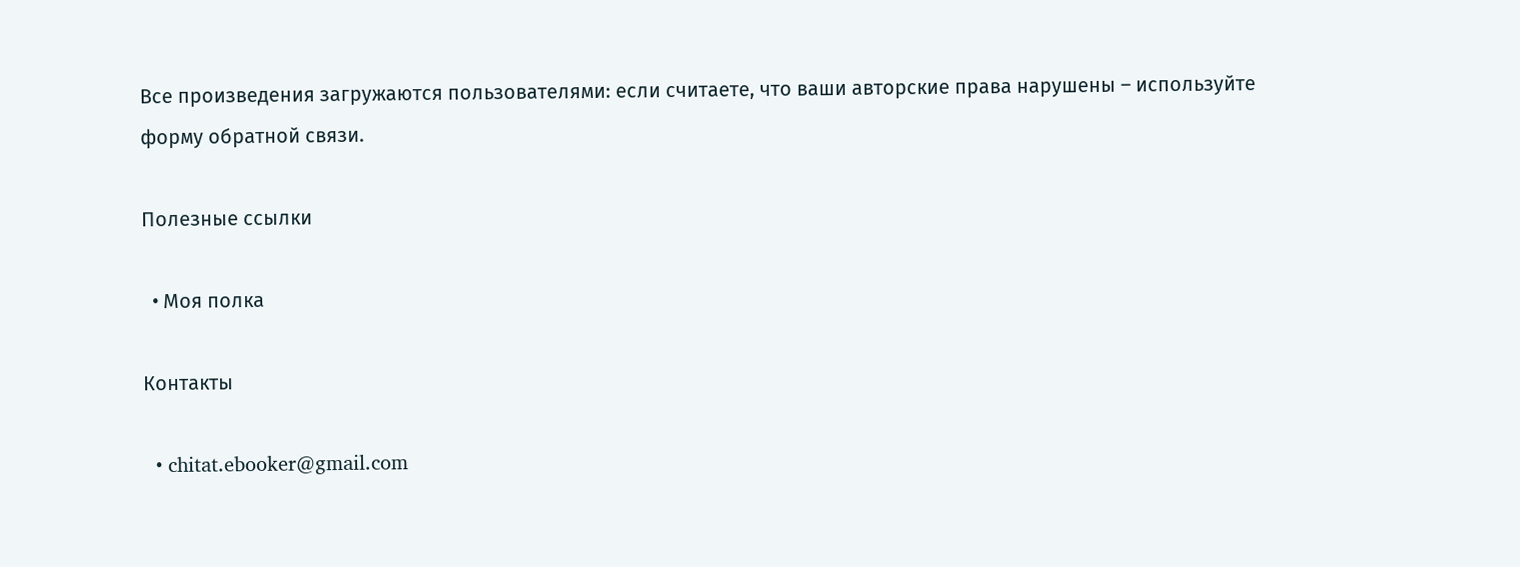Все произведения загружаются пользователями: если считаете, что ваши авторские права нарушены – используйте форму обратной связи.

Полезные ссылки

  • Моя полка

Контакты

  • chitat.ebooker@gmail.com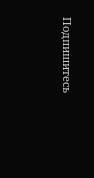Подпишитесь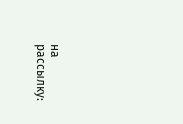на рассылку: